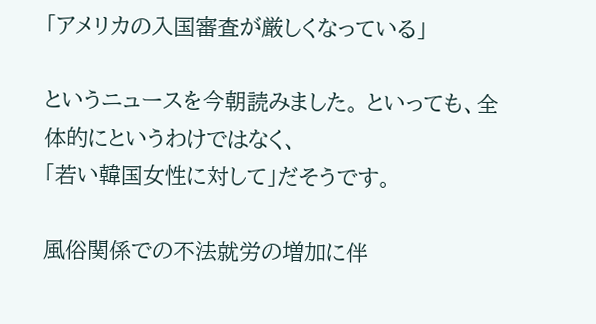「アメリカの入国審査が厳しくなっている」

というニュースを今朝読みました。 といっても、全体的にというわけではなく、
「若い韓国女性に対して」だそうです。

風俗関係での不法就労の増加に伴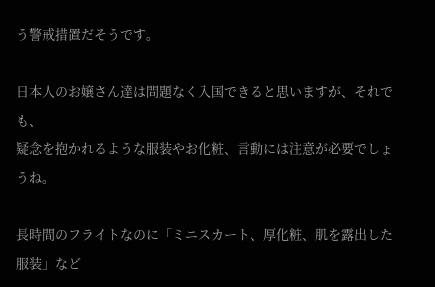う警戒措置だそうです。

日本人のお嬢さん達は問題なく入国できると思いますが、それでも、
疑念を抱かれるような服装やお化粧、言動には注意が必要でしょうね。

長時間のフライトなのに「ミニスカート、厚化粧、肌を露出した服装」など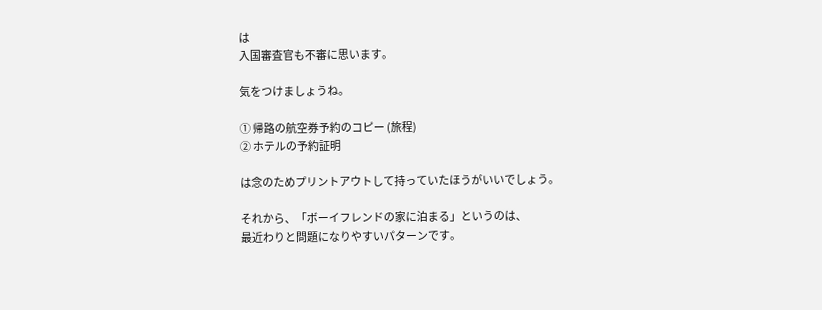は
入国審査官も不審に思います。

気をつけましょうね。

① 帰路の航空券予約のコピー (旅程)
② ホテルの予約証明

は念のためプリントアウトして持っていたほうがいいでしょう。

それから、「ボーイフレンドの家に泊まる」というのは、
最近わりと問題になりやすいパターンです。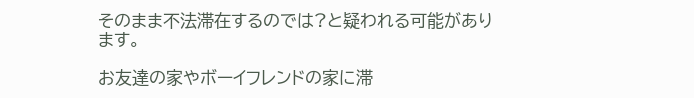そのまま不法滞在するのでは?と疑われる可能があります。

お友達の家やボーイフレンドの家に滞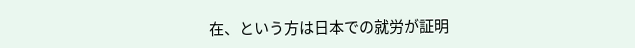在、という方は日本での就労が証明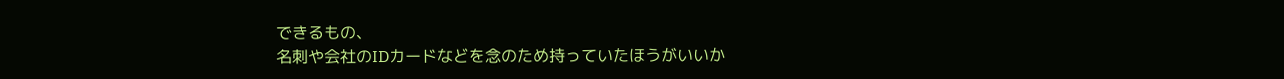できるもの、
名刺や会社のIDカードなどを念のため持っていたほうがいいか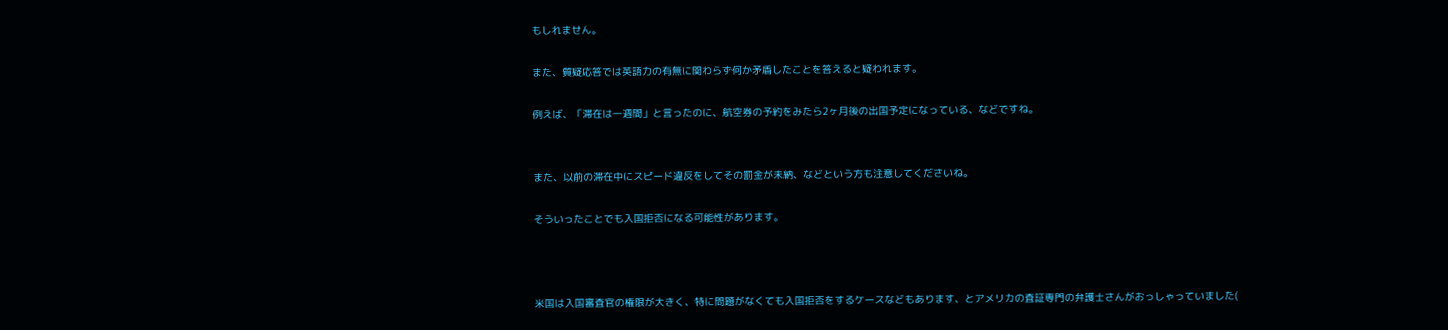もしれません。

また、質疑応答では英語力の有無に関わらず何か矛盾したことを答えると疑われます。

例えば、「滞在は一週間」と言ったのに、航空券の予約をみたら2ヶ月後の出国予定になっている、などですね。


また、以前の滞在中にスピード違反をしてその罰金が未納、などという方も注意してくださいね。

そういったことでも入国拒否になる可能性があります。



米国は入国審査官の権限が大きく、特に問題がなくても入国拒否をするケースなどもあります、とアメリカの査証専門の弁護士さんがおっしゃっていました(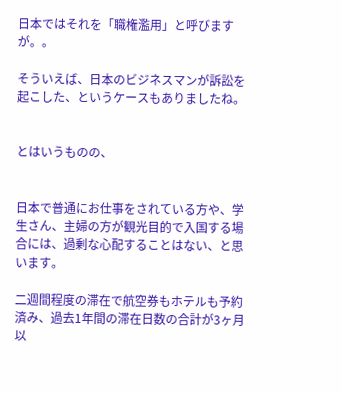日本ではそれを「職権濫用」と呼びますが。。

そういえば、日本のビジネスマンが訴訟を起こした、というケースもありましたね。


とはいうものの、


日本で普通にお仕事をされている方や、学生さん、主婦の方が観光目的で入国する場合には、過剰な心配することはない、と思います。

二週間程度の滞在で航空券もホテルも予約済み、過去1年間の滞在日数の合計が3ヶ月以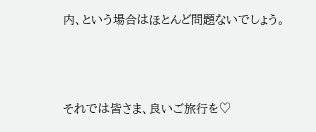内、という場合はほとんど問題ないでしょう。



それでは皆さま、良いご旅行を♡